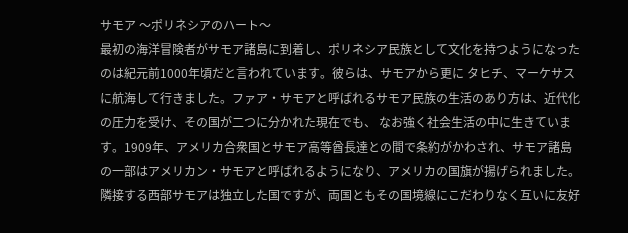サモア 〜ポリネシアのハート〜
最初の海洋冒険者がサモア諸島に到着し、ポリネシア民族として文化を持つようになったのは紀元前1000年頃だと言われています。彼らは、サモアから更に タヒチ、マーケサスに航海して行きました。ファア・サモアと呼ばれるサモア民族の生活のあり方は、近代化の圧力を受け、その国が二つに分かれた現在でも、 なお強く社会生活の中に生きています。1909年、アメリカ合衆国とサモア高等酋長達との間で条約がかわされ、サモア諸島の一部はアメリカン・サモアと呼ばれるようになり、アメリカの国旗が揚げられました。隣接する西部サモアは独立した国ですが、両国ともその国境線にこだわりなく互いに友好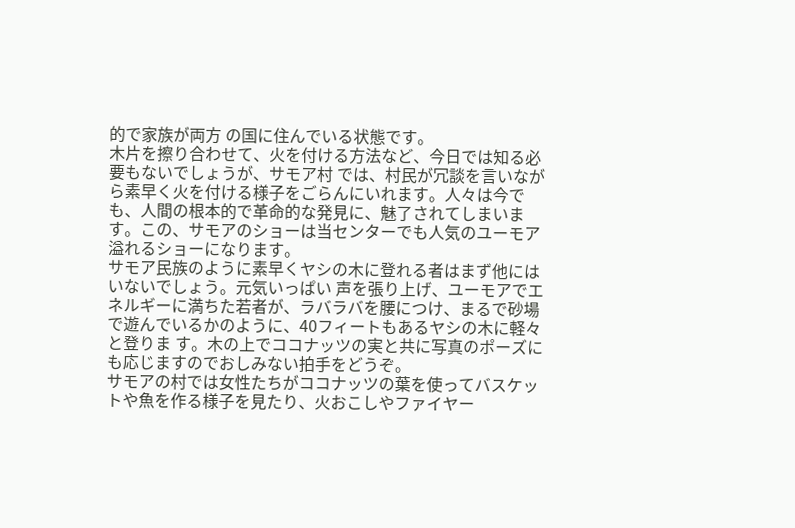的で家族が両方 の国に住んでいる状態です。
木片を擦り合わせて、火を付ける方法など、今日では知る必要もないでしょうが、サモア村 では、村民が冗談を言いながら素早く火を付ける様子をごらんにいれます。人々は今でも、人間の根本的で革命的な発見に、魅了されてしまいます。この、サモアのショーは当センターでも人気のユーモア溢れるショーになります。
サモア民族のように素早くヤシの木に登れる者はまず他にはいないでしょう。元気いっぱい 声を張り上げ、ユーモアでエネルギーに満ちた若者が、ラバラバを腰につけ、まるで砂場で遊んでいるかのように、40フィートもあるヤシの木に軽々と登りま す。木の上でココナッツの実と共に写真のポーズにも応じますのでおしみない拍手をどうぞ。
サモアの村では女性たちがココナッツの葉を使ってバスケットや魚を作る様子を見たり、火おこしやファイヤー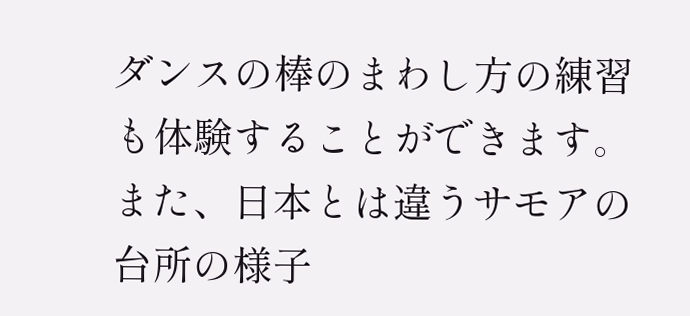ダンスの棒のまわし方の練習も体験することができます。また、日本とは違うサモアの台所の様子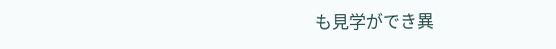も見学ができ異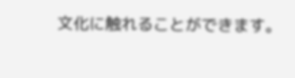文化に触れることができます。